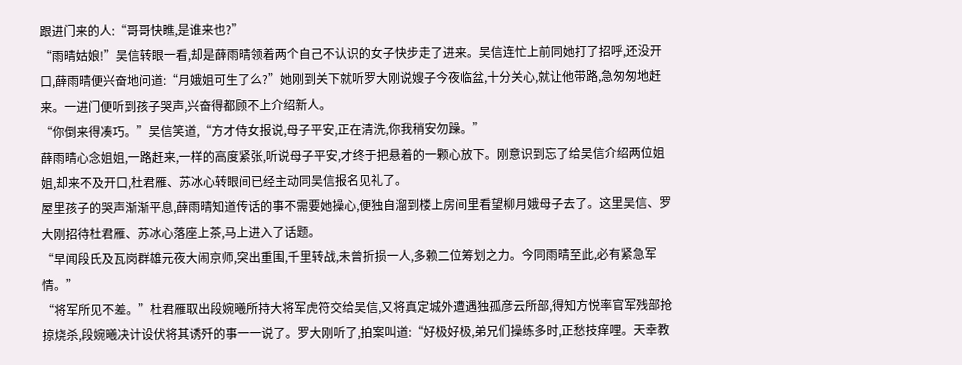跟进门来的人:“哥哥快瞧,是谁来也?”
“雨晴姑娘!”吴信转眼一看,却是薛雨晴领着两个自己不认识的女子快步走了进来。吴信连忙上前同她打了招呼,还没开口,薛雨晴便兴奋地问道:“月娥姐可生了么?”她刚到关下就听罗大刚说嫂子今夜临盆,十分关心,就让他带路,急匆匆地赶来。一进门便听到孩子哭声,兴奋得都顾不上介绍新人。
“你倒来得凑巧。”吴信笑道,“方才侍女报说,母子平安,正在清洗,你我稍安勿躁。”
薛雨晴心念姐姐,一路赶来,一样的高度紧张,听说母子平安,才终于把悬着的一颗心放下。刚意识到忘了给吴信介绍两位姐姐,却来不及开口,杜君雁、苏冰心转眼间已经主动同吴信报名见礼了。
屋里孩子的哭声渐渐平息,薛雨晴知道传话的事不需要她操心,便独自溜到楼上房间里看望柳月娥母子去了。这里吴信、罗大刚招待杜君雁、苏冰心落座上茶,马上进入了话题。
“早闻段氏及瓦岗群雄元夜大闹京师,突出重围,千里转战,未曾折损一人,多赖二位筹划之力。今同雨晴至此,必有紧急军情。”
“将军所见不差。”杜君雁取出段婉曦所持大将军虎符交给吴信,又将真定城外遭遇独孤彦云所部,得知方悦率官军残部抢掠烧杀,段婉曦决计设伏将其诱歼的事一一说了。罗大刚听了,拍案叫道:“好极好极,弟兄们操练多时,正愁技痒哩。天幸教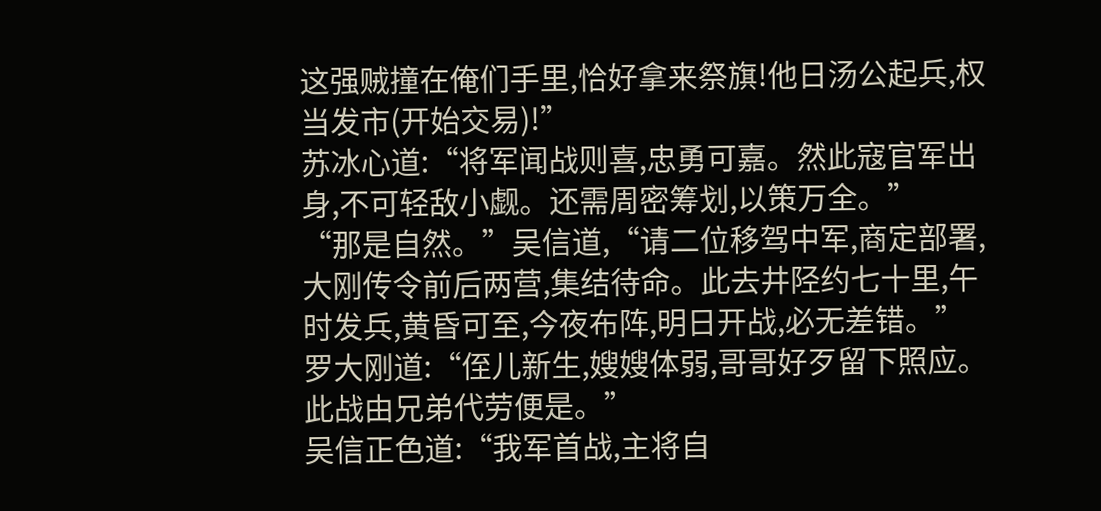这强贼撞在俺们手里,恰好拿来祭旗!他日汤公起兵,权当发市(开始交易)!”
苏冰心道:“将军闻战则喜,忠勇可嘉。然此寇官军出身,不可轻敌小觑。还需周密筹划,以策万全。”
“那是自然。”吴信道,“请二位移驾中军,商定部署,大刚传令前后两营,集结待命。此去井陉约七十里,午时发兵,黄昏可至,今夜布阵,明日开战,必无差错。”
罗大刚道:“侄儿新生,嫂嫂体弱,哥哥好歹留下照应。此战由兄弟代劳便是。”
吴信正色道:“我军首战,主将自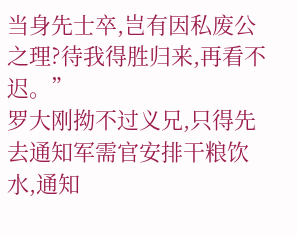当身先士卒,岂有因私废公之理?待我得胜归来,再看不迟。”
罗大刚拗不过义兄,只得先去通知军需官安排干粮饮水,通知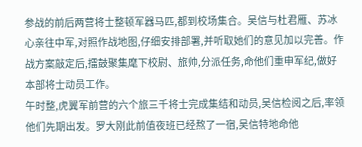参战的前后两营将士整顿军器马匹,都到校场集合。吴信与杜君雁、苏冰心亲往中军,对照作战地图,仔细安排部署,并听取她们的意见加以完善。作战方案敲定后,擂鼓聚集麾下校尉、旅帅,分派任务,命他们重申军纪,做好本部将士动员工作。
午时整,虎翼军前营的六个旅三千将士完成集结和动员,吴信检阅之后,率领他们先期出发。罗大刚此前值夜班已经熬了一宿,吴信特地命他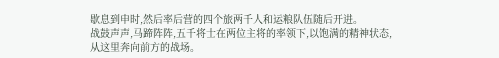歇息到申时,然后率后营的四个旅两千人和运粮队伍随后开进。
战鼓声声,马蹄阵阵,五千将士在两位主将的率领下,以饱满的精神状态,从这里奔向前方的战场。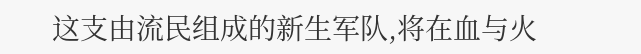这支由流民组成的新生军队,将在血与火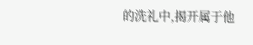的洗礼中,揭开属于他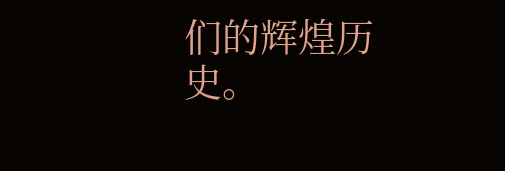们的辉煌历史。